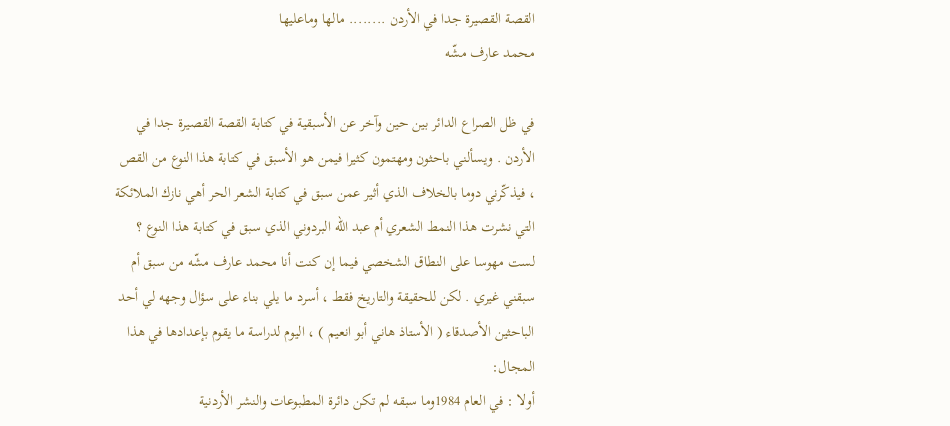القصة القصيرة جدا في الأردن ........ مالها وماعليها
محمد عارف مشّه

في ظل الصراع الدائر بين حين وآخر عن الأسبقية في كتابة القصة القصيرة جدا في الأردن . ويسألني باحثون ومهتمون كثيرا فيمن هو الأسبق في كتابة هذا النوع من القص ، فيذكّرني دوما بالخلاف الذي أثير عمن سبق في كتابة الشعر الحر أهي نازك الملائكة التي نشرت هذا النمط الشعري أم عبد الله البردوني الذي سبق في كتابة هذا النوع ؟
لست مهوسا على النطاق الشخصي فيما إن كنت أنا محمد عارف مشّه من سبق أم سبقني غيري . لكن للحقيقة والتاريخ فقط ، أسرد ما يلي بناء على سؤال وجهه لي أحد الباحثين الأصدقاء ( الأستاذ هاني أبو انعيم ) ، اليوم لدراسة ما يقوم بإعدادها في هذا المجال:
أولا : في العام 1984وما سبقه لم تكن دائرة المطبوعات والنشر الأردنية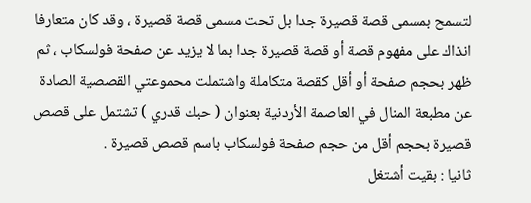لتسمح بمسمى قصة قصيرة جدا بل تحت مسمى قصة قصيرة ، وقد كان متعارفا انذاك على مفهوم قصة أو قصة قصيرة جدا بما لا يزيد عن صفحة فولسكاب ، ثم ظهر بحجم صفحة أو أقل كقصة متكاملة واشتملت محموعتي القصصية الصادة عن مطبعة المنال في العاصمة الأردنية بعنوان ( حبك قدري ) تشتمل على قصص قصيرة بحجم أقل من حجم صفحة فولسكاب باسم قصص قصيرة .
ثانيا : بقيت أشتغل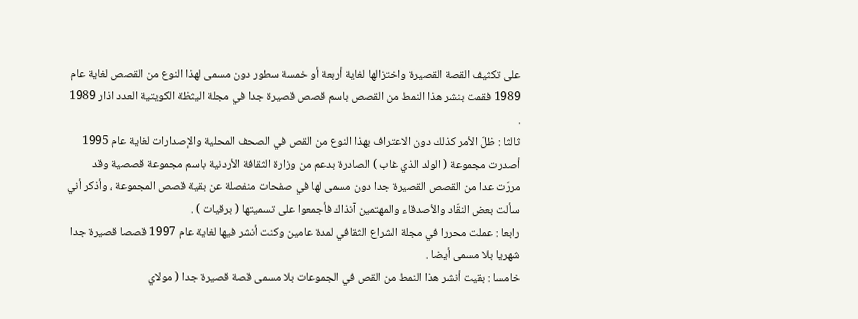على تكثيف القصة القصيرة واختزالها لغاية أربعة أو خمسة سطور دون مسمى لهذا النوع من القصص لغاية عام 1989 فقمت بنشر هذا النمط من القصص باسم قصص قصيرة جدا في مجلة اليثظة الكويتية العدد اذار 1989 .
ثالثا : ظلّ الأمر كذلك دون الاعتراف بهذا النوع من القص في الصحف المحلية والإصدارات لغاية عام 1995 أصدرت مجموعة ( الولد الذي غاب ) الصادرة بدعم من وزارة الثقافة الأردنية باسم مجموعة قصصية وقد مررّت عدا من القصص القصيرة جدا دون مسمى لها في صفحات منفصلة عن بقية قصص المجموعة ، وأذكر أني سألت بعض النقّاد والأصدقاء والمهتمين آنذاك فأجمعوا على تسميتها ( برقيات ) .
رابعا : عملت محررا في مجلة الشراع الثقافي لمدة عامين وكنت أنشر فيها لغاية عام 1997 قصصا قصيرة جدا شهريا بلا مسمى أيضا .
خامسا : بقيت أنشر هذا النمط من القص في الجموعات بلا مسمى قصة قصيرة جدا ( مولاي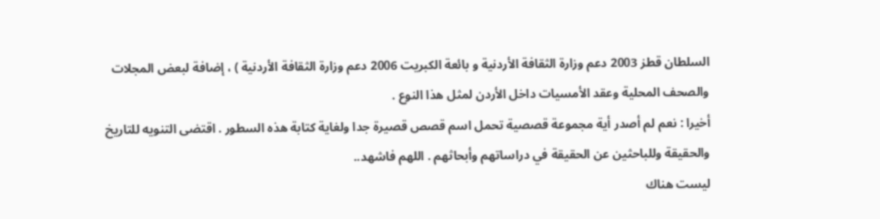السلطان قطز 2003 دعم وزارة الثقافة الأردنية و بائعة الكبريت 2006 دعم وزارة الثقافة الأردنية ) ، إضافة لبعض المجلات والصحف المحلية وعقد الأمسيات داخل الأردن لمثل هذا النوع .
أخيرا : نعم لم أصدر أية مجموعة قصصية تحمل اسم قصص قصيرة جدا ولغاية كتابة هذه السطور . اقتضى التنويه للتاريخ والحقيقة وللباحثين عن الحقيقة في دراساتهم وأبحاثهم . اللهم فاشهد..
ليست هناك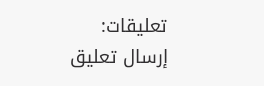تعليقات:
إرسال تعليق